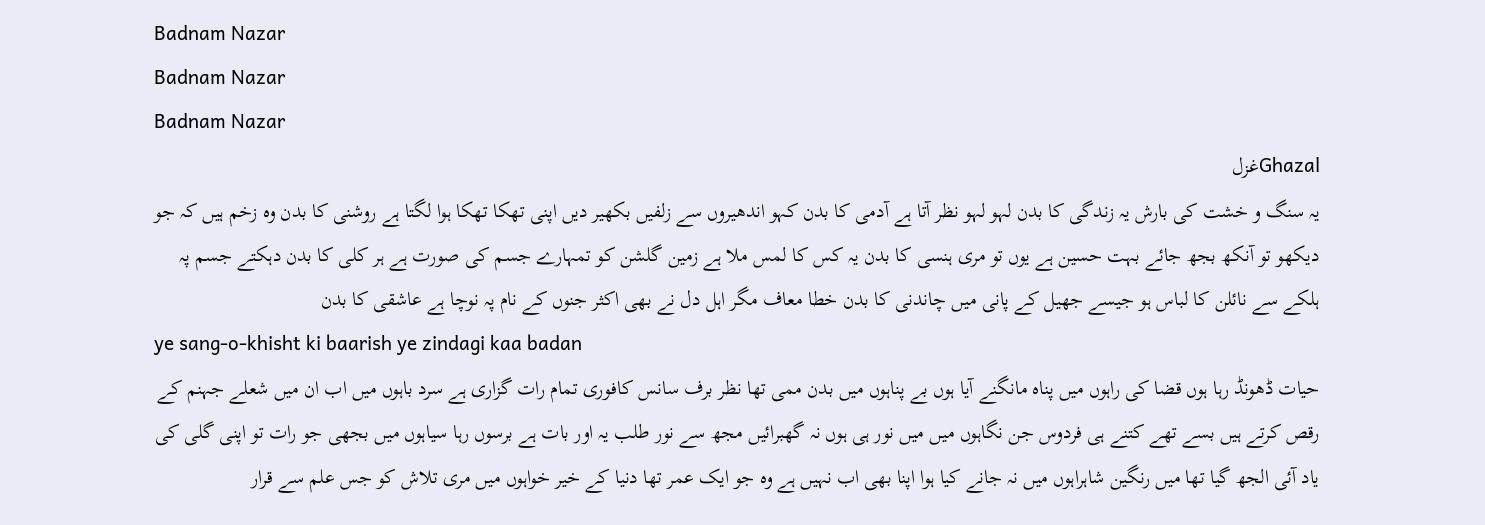Badnam Nazar
Badnam Nazar
Badnam Nazar
Ghazalغزل
یہ سنگ و خشت کی بارش یہ زندگی کا بدن لہو لہو نظر آتا ہے آدمی کا بدن کہو اندھیروں سے زلفیں بکھیر دیں اپنی تھکا تھکا ہوا لگتا ہے روشنی کا بدن وہ زخم ہیں کہ جو دیکھو تو آنکھ بجھ جائے بہت حسین ہے یوں تو مری ہنسی کا بدن یہ کس کا لمس ملا ہے زمین گلشن کو تمہارے جسم کی صورت ہے ہر کلی کا بدن دہکتے جسم پہ ہلکے سے نائلن کا لباس ہو جیسے جھیل کے پانی میں چاندنی کا بدن خطا معاف مگر اہل دل نے بھی اکثر جنوں کے نام پہ نوچا ہے عاشقی کا بدن
ye sang-o-khisht ki baarish ye zindagi kaa badan
حیات ڈھونڈ رہا ہوں قضا کی راہوں میں پناہ مانگنے آیا ہوں بے پناہوں میں بدن ممی تھا نظر برف سانس کافوری تمام رات گزاری ہے سرد باہوں میں اب ان میں شعلے جہنم کے رقص کرتے ہیں بسے تھے کتنے ہی فردوس جن نگاہوں میں میں نور ہی ہوں نہ گھبرائیں مجھ سے نور طلب یہ اور بات ہے برسوں رہا سیاہوں میں بجھی جو رات تو اپنی گلی کی یاد آئی الجھ گیا تھا میں رنگین شاہراہوں میں نہ جانے کیا ہوا اپنا بھی اب نہیں ہے وہ جو ایک عمر تھا دنیا کے خیر خواہوں میں مری تلاش کو جس علم سے قرار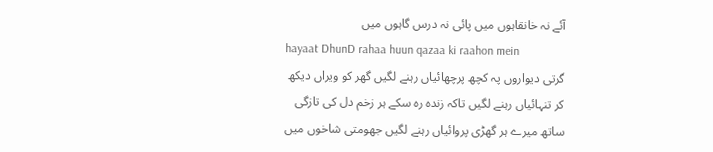آئے نہ خانقاہوں میں پائی نہ درس گاہوں میں
hayaat DhunD rahaa huun qazaa ki raahon mein
گرتی دیواروں پہ کچھ پرچھائیاں رہنے لگیں گھر کو ویراں دیکھ کر تنہائیاں رہنے لگیں تاکہ زندہ رہ سکے ہر زخم دل کی تازگی ساتھ میرے ہر گھڑی پروائیاں رہنے لگیں جھومتی شاخوں میں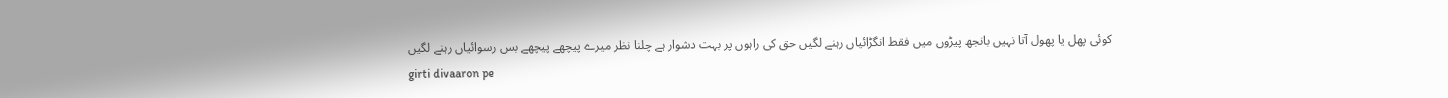کوئی پھل یا پھول آتا نہیں بانجھ پیڑوں میں فقط انگڑائیاں رہنے لگیں حق کی راہوں پر بہت دشوار ہے چلنا نظر میرے پیچھے پیچھے بس رسوائیاں رہنے لگیں
girti divaaron pe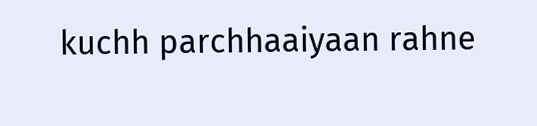kuchh parchhaaiyaan rahne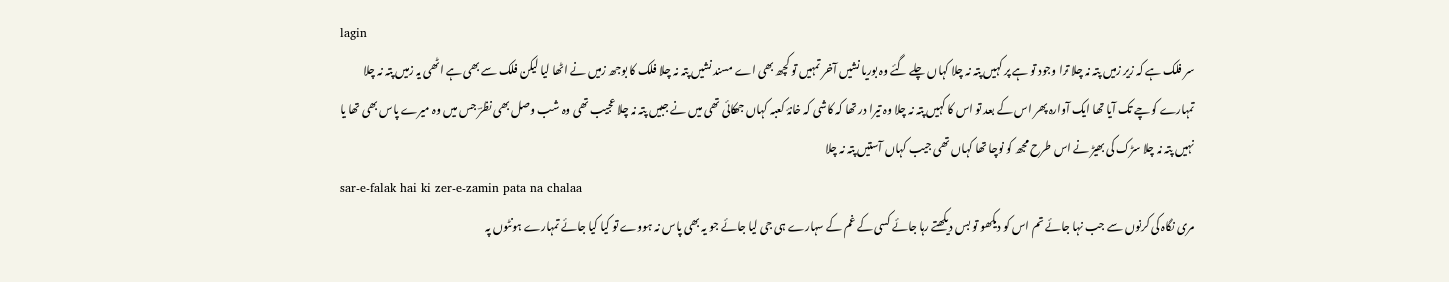lagin
سر فلک ہے کہ زیر زمیں پتہ نہ چلا ترا وجود تو ہے پر کہیں پتہ نہ چلا کہاں چلے گئے وہ بوریا نشیں آخر تمہیں تو کچھ بھی اے مسند نشیں پتہ نہ چلا فلک کا بوجھ زمیں نے اٹھا لیا لیکن فلک سے بھی ہے اٹھی یہ زمیں پتہ نہ چلا تمہارے کوچے تک آیا تھا ایک آوارہ پھر اس کے بعد تو اس کا کہیں پتہ نہ چلا وہ تیرا در تھا کہ کاشی کہ خانۂ کعبہ کہاں جھکائی تھی میں نے جبیں پتہ نہ چلا عجیب تھی وہ شب وصل بھی نظرؔ جس میں وہ میرے پاس بھی تھا یا نہیں پتہ نہ چلا سڑک کی بھیڑ نے اس طرح مجھ کو نوچا تھا کہاں تھی جیب کہاں آستیں پتہ نہ چلا
sar-e-falak hai ki zer-e-zamin pata na chalaa
مری نگاہ کی کرنوں سے جب نہا جائے تم اس کو دیکھو تو بس دیکھتے رہا جائے کسی کے غم کے سہارے ہی جی لیا جائے جو یہ بھی پاس نہ ہووے تو کیا کیا جائے تمہارے ہونٹوں پہ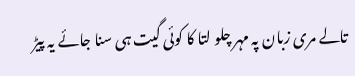تالے مری زبان پہ مہر چلو لتا کا کوئی گیت ہی سنا جائے یہ پیڑ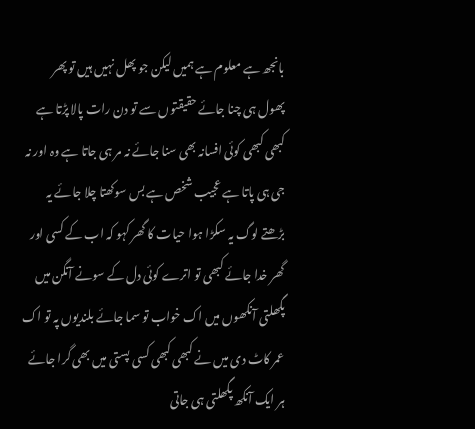بانجھ ہے معلوم ہے ہمیں لیکن جو پھل نہیں ہیں تو پھر پھول ہی چنا جائے حقیقتوں سے تو دن رات پالا پڑتا ہے کبھی کبھی کوئی افسانہ بھی سنا جائے نہ مر ہی جاتا ہے وہ اور نہ جی ہی پاتا ہے عجیب شخص ہے بس سوکھتا چلا جائے یہ بڑھتے لوگ یہ سکڑا ہوا حیات کا گھر کہو کہ اب کے کسی اور گھر خدا جائے کبھی تو اترے کوئی دل کے سونے آنگن میں پگھلتی آنکھوں میں اک خواب تو سما جائے بلندیوں پہ تو اک عمر کاٹ دی میں نے کبھی کبھی کسی پستی میں بھی گرا جائے ہر ایک آنکھ پگھلتی ہی جاتی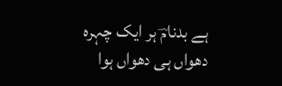ہے بدنامؔ ہر ایک چہرہ دھواں ہی دھواں ہوا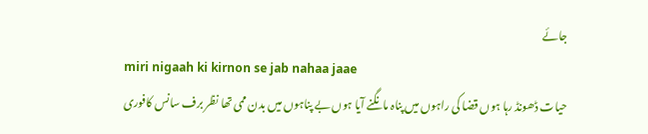جائے
miri nigaah ki kirnon se jab nahaa jaae
حیات ڈھونڈ رہا ہوں قضا کی راہوں میں پناہ مانگنے آیا ہوں بے پناہوں میں بدن ممی تھا نظر برف سانس کافوری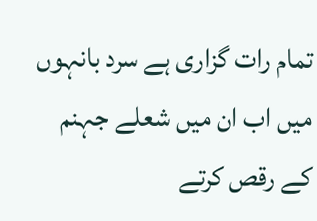تمام رات گزاری ہے سرد بانہوں میں اب ان میں شعلے جہنم کے رقص کرتے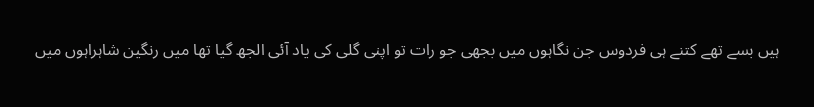ہیں بسے تھے کتنے ہی فردوس جن نگاہوں میں بجھی جو رات تو اپنی گلی کی یاد آئی الجھ گیا تھا میں رنگین شاہراہوں میں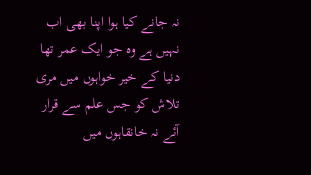نہ جانے کیا ہوا اپنا بھی اب نہیں ہے وہ جو ایک عمر تھا دنیا کے خیر خواہوں میں مری تلاش کو جس علم سے قرار آئے نہ خانقاہوں میں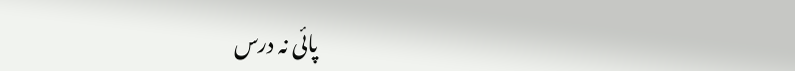پائی نہ درس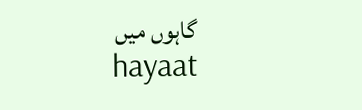گاہوں میں
hayaat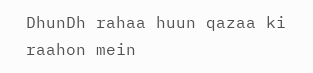DhunDh rahaa huun qazaa ki raahon mein